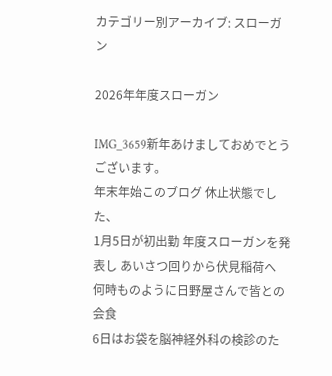カテゴリー別アーカイブ: スローガン

2026年年度スローガン

IMG_3659新年あけましておめでとうございます。
年末年始このブログ 休止状態でした、
1月5日が初出勤 年度スローガンを発表し あいさつ回りから伏見稲荷へ
何時ものように日野屋さんで皆との会食
6日はお袋を脳神経外科の検診のた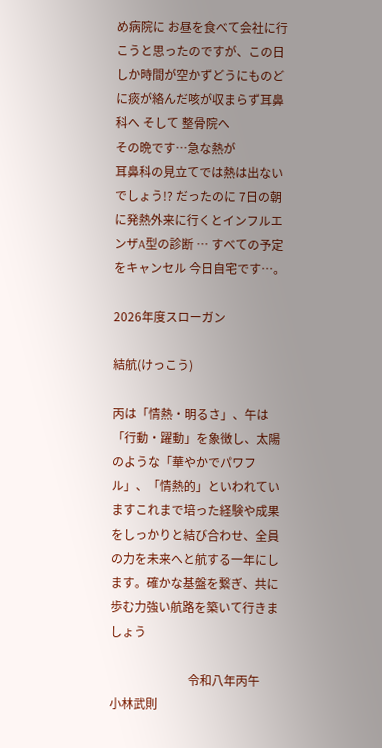め病院に お昼を食べて会社に行こうと思ったのですが、この日しか時間が空かずどうにものどに痰が絡んだ咳が収まらず耳鼻科へ そして 整骨院へ
その晩です…急な熱が
耳鼻科の見立てでは熱は出ないでしょう!? だったのに 7日の朝に発熱外来に行くとインフルエンザA型の診断 … すべての予定をキャンセル 今日自宅です…。

2026年度スローガン

結航(けっこう)

丙は「情熱・明るさ」、午は「行動・躍動」を象徴し、太陽のような「華やかでパワフル」、「情熱的」といわれていますこれまで培った経験や成果をしっかりと結び合わせ、全員の力を未来へと航する一年にします。確かな基盤を繋ぎ、共に歩む力強い航路を築いて行きましょう

                          令和八年丙午        小林武則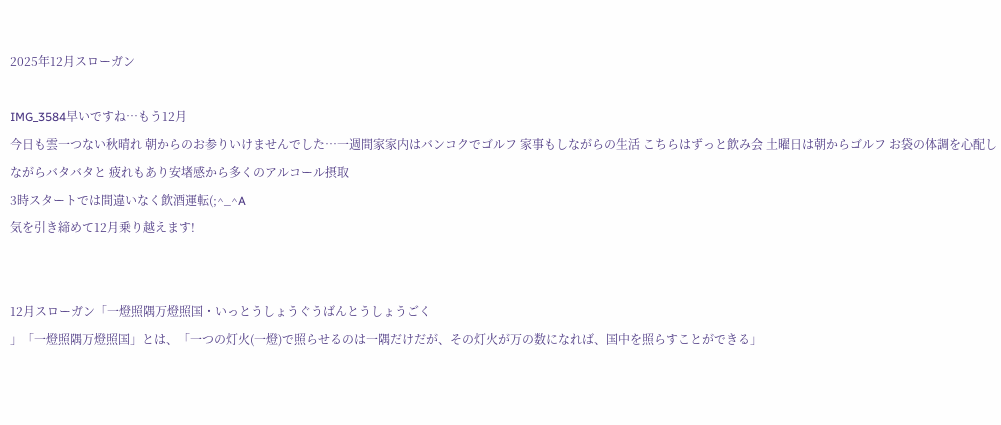2025年12月スローガン

IMG_3584早いですね…もう12月
今日も雲一つない秋晴れ 朝からのお参りいけませんでした…一週間家家内はバンコクでゴルフ 家事もしながらの生活 こちらはずっと飲み会 土曜日は朝からゴルフ お袋の体調を心配しながらバタバタと 疲れもあり安堵感から多くのアルコール摂取
3時スタートでは間違いなく飲酒運転(;^_^A
気を引き締めて12月乗り越えます!


12月スローガン「一燈照隅万燈照国・いっとうしょうぐうばんとうしょうごく
」「一燈照隅万燈照国」とは、「一つの灯火(一燈)で照らせるのは一隅だけだが、その灯火が万の数になれば、国中を照らすことができる」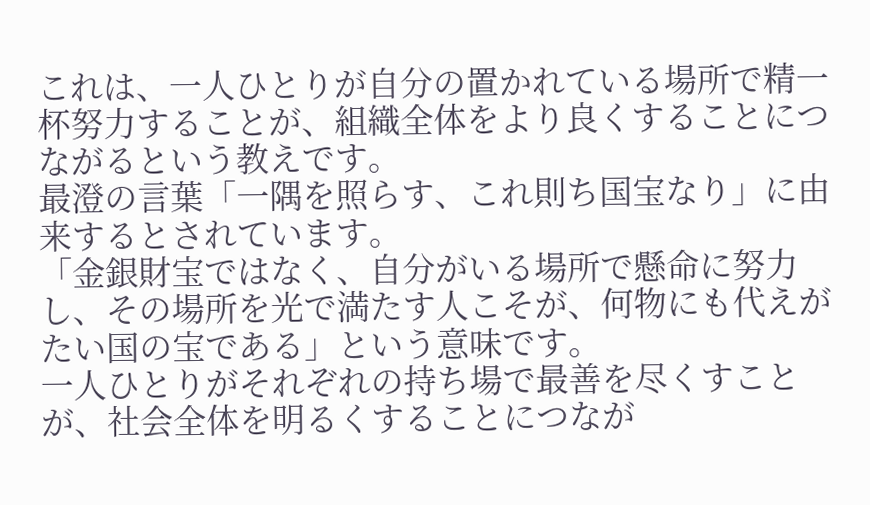これは、一人ひとりが自分の置かれている場所で精一杯努力することが、組織全体をより良くすることにつながるという教えです。
最澄の言葉「一隅を照らす、これ則ち国宝なり」に由来するとされています。
「金銀財宝ではなく、自分がいる場所で懸命に努力し、その場所を光で満たす人こそが、何物にも代えがたい国の宝である」という意味です。
一人ひとりがそれぞれの持ち場で最善を尽くすことが、社会全体を明るくすることにつなが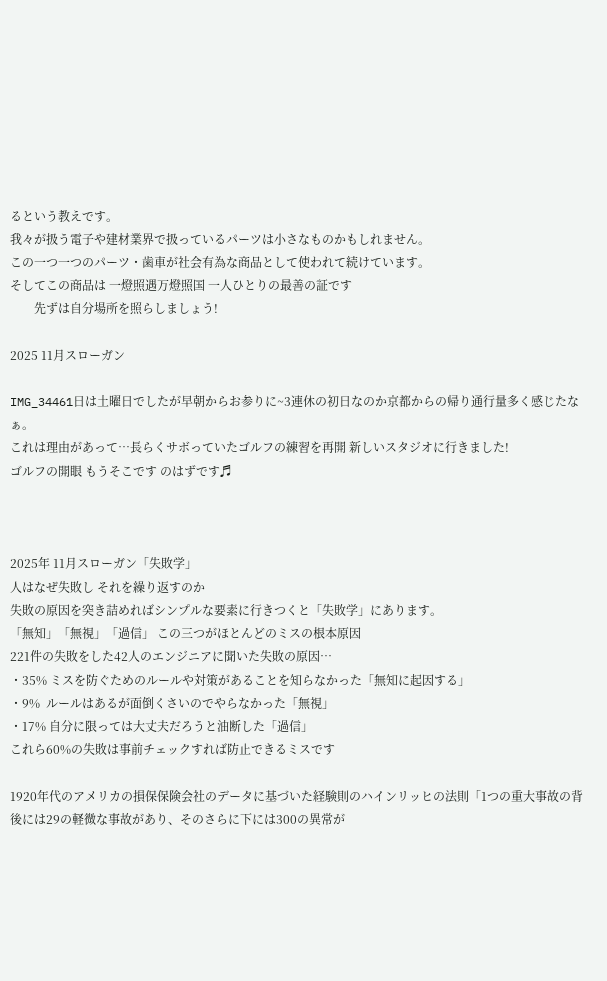るという教えです。
我々が扱う電子や建材業界で扱っているパーツは小さなものかもしれません。
この一つ一つのパーツ・歯車が社会有為な商品として使われて続けています。
そしてこの商品は 一燈照遇万燈照国 一人ひとりの最善の証です
        先ずは自分場所を照らしましょう!

2025 11月スローガン

IMG_34461日は土曜日でしたが早朝からお参りに~3連休の初日なのか京都からの帰り通行量多く感じたなぁ。
これは理由があって…長らくサボっていたゴルフの練習を再開 新しいスタジオに行きました!
ゴルフの開眼 もうそこです のはずです♬



2025年 11月スローガン「失敗学」
人はなぜ失敗し それを繰り返すのか
失敗の原因を突き詰めればシンプルな要素に行きつくと「失敗学」にあります。
「無知」「無視」「過信」 この三つがほとんどのミスの根本原因
221件の失敗をした42人のエンジニアに聞いた失敗の原因…
・35% ミスを防ぐためのルールや対策があることを知らなかった「無知に起因する」
・9%  ルールはあるが面倒くさいのでやらなかった「無視」
・17% 自分に限っては大丈夫だろうと油断した「過信」
これら60%の失敗は事前チェックすれば防止できるミスです

1920年代のアメリカの損保保険会社のデータに基づいた経験則のハインリッヒの法則「1つの重大事故の背後には29の軽微な事故があり、そのさらに下には300の異常が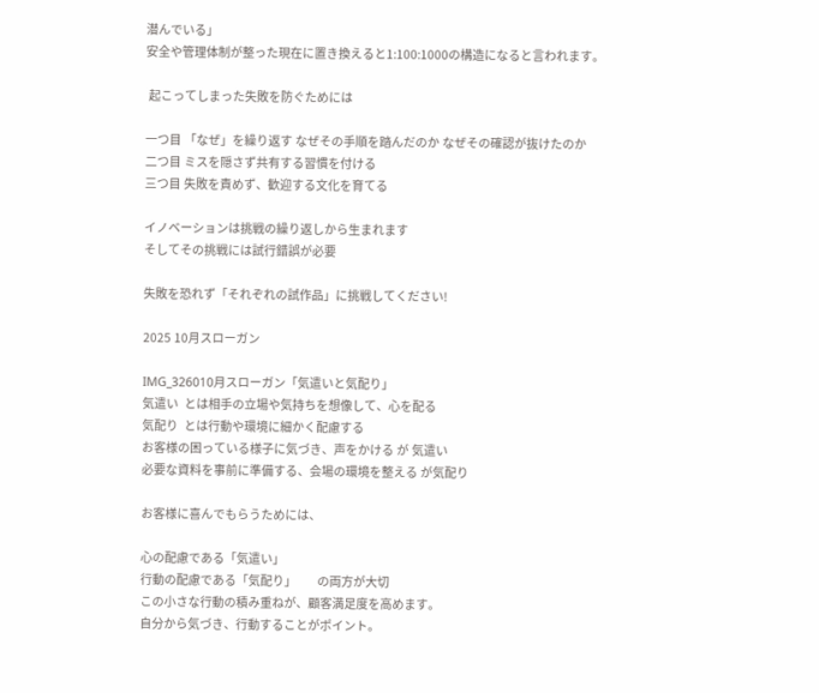潜んでいる」
安全や管理体制が整った現在に置き換えると1:100:1000の構造になると言われます。

 起こってしまった失敗を防ぐためには

一つ目 「なぜ」を繰り返す なぜその手順を踏んだのか なぜその確認が抜けたのか
二つ目 ミスを隠さず共有する習慣を付ける
三つ目 失敗を責めず、歓迎する文化を育てる

イノベーションは挑戦の繰り返しから生まれます
そしてその挑戦には試行錯誤が必要

失敗を恐れず「それぞれの試作品」に挑戦してください!

2025 10月スローガン

IMG_326010月スローガン「気遣いと気配り」
気遣い  とは相手の立場や気持ちを想像して、心を配る
気配り  とは行動や環境に細かく配慮する
お客様の困っている様子に気づき、声をかける が 気遣い
必要な資料を事前に準備する、会場の環境を整える が気配り

お客様に喜んでもらうためには、

心の配慮である「気遣い」
行動の配慮である「気配り」       の両方が大切
この小さな行動の積み重ねが、顧客満足度を高めます。
自分から気づき、行動することがポイント。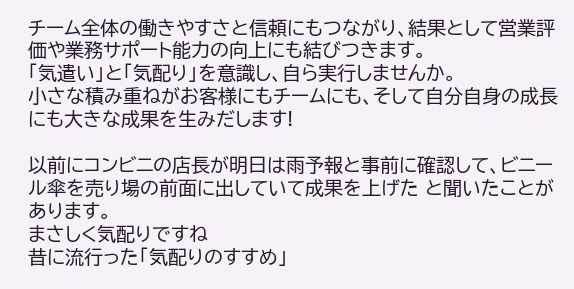チーム全体の働きやすさと信頼にもつながり、結果として営業評価や業務サポート能力の向上にも結びつきます。
「気遣い」と「気配り」を意識し、自ら実行しませんか。
小さな積み重ねがお客様にもチームにも、そして自分自身の成長にも大きな成果を生みだします!

以前にコンビニの店長が明日は雨予報と事前に確認して、ビニール傘を売り場の前面に出していて成果を上げた と聞いたことがあります。
まさしく気配りですね
昔に流行った「気配りのすすめ」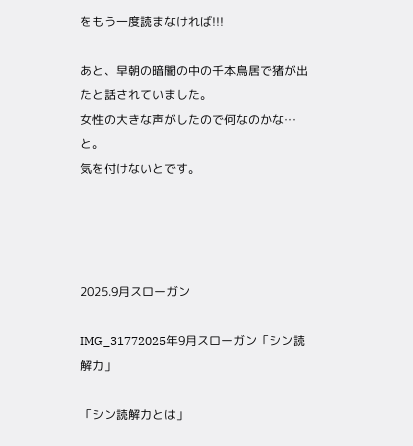をもう一度読まなければ!!!

あと、早朝の暗闇の中の千本鳥居で猪が出たと話されていました。
女性の大きな声がしたので何なのかな…と。
気を付けないとです。




2025.9月スローガン

IMG_31772025年9月スローガン「シン読解力」

「シン読解力とは」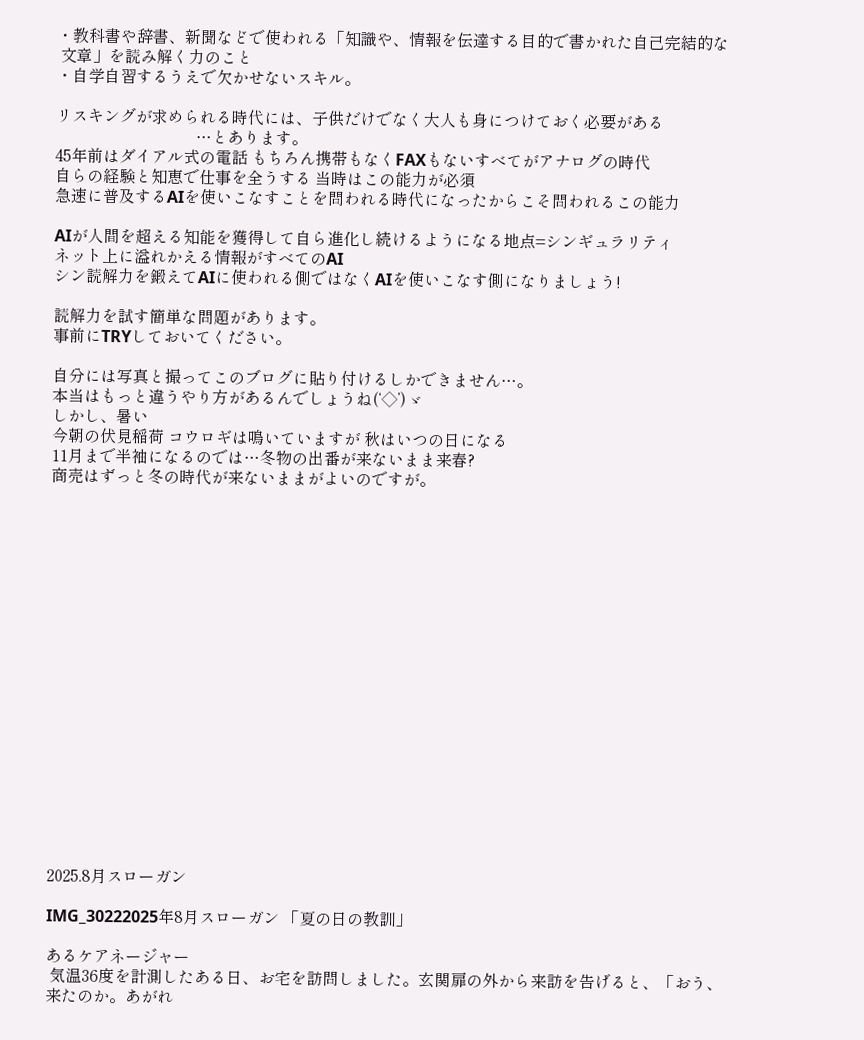・教科書や辞書、新聞などで使われる「知識や、情報を伝達する目的で書かれた自己完結的な
 文章」を読み解く力のこと
・自学自習するうえで欠かせないスキル。

リスキングが求められる時代には、子供だけでなく大人も身につけておく必要がある
                                   …とあります。
45年前はダイアル式の電話 もちろん携帯もなくFAXもないすべてがアナログの時代
自らの経験と知恵で仕事を全うする 当時はこの能力が必須
急速に普及するAIを使いこなすことを問われる時代になったからこそ問われるこの能力

AIが人間を超える知能を獲得して自ら進化し続けるようになる地点=シンギュラリティ
ネット上に溢れかえる情報がすべてのAI
シン読解力を鍛えてAIに使われる側ではなくAIを使いこなす側になりましょう!

読解力を試す簡単な問題があります。
事前にTRYしておいてください。

自分には写真と撮ってこのブログに貼り付けるしかできません…。
本当はもっと違うやり方があるんでしょうね(‘◇’)ゞ
しかし、暑い
今朝の伏見稲荷 コウロギは鳴いていますが 秋はいつの日になる
11月まで半袖になるのでは…冬物の出番が来ないまま来春?
商売はずっと冬の時代が来ないままがよいのですが。



















2025.8月スローガン

IMG_30222025年8月スローガン 「夏の日の教訓」

あるケアネージャー
 気温36度を計測したある日、お宅を訪問しました。玄関扉の外から来訪を告げると、「おう、来たのか。あがれ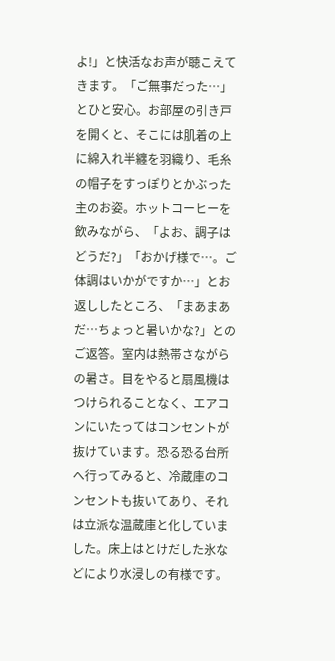よ!」と快活なお声が聴こえてきます。「ご無事だった…」とひと安心。お部屋の引き戸を開くと、そこには肌着の上に綿入れ半纏を羽織り、毛糸の帽子をすっぽりとかぶった主のお姿。ホットコーヒーを飲みながら、「よお、調子はどうだ?」「おかげ様で…。ご体調はいかがですか…」とお返ししたところ、「まあまあだ…ちょっと暑いかな?」とのご返答。室内は熱帯さながらの暑さ。目をやると扇風機はつけられることなく、エアコンにいたってはコンセントが抜けています。恐る恐る台所へ行ってみると、冷蔵庫のコンセントも抜いてあり、それは立派な温蔵庫と化していました。床上はとけだした氷などにより水浸しの有様です。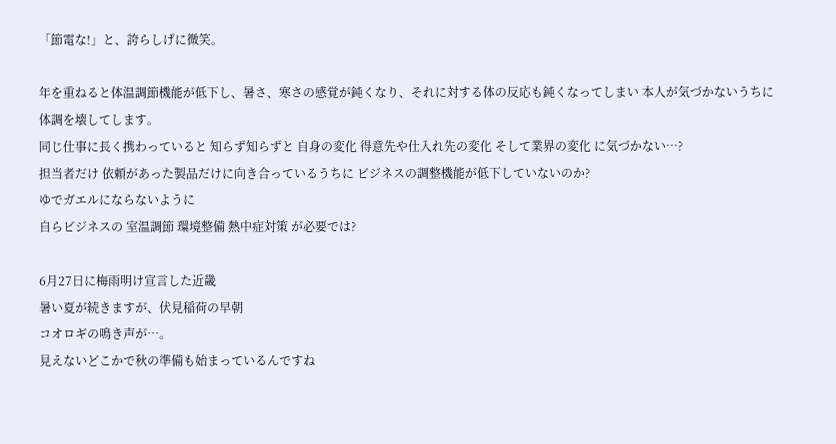「節電な!」と、誇らしげに微笑。

年を重ねると体温調節機能が低下し、暑さ、寒さの感覚が鈍くなり、それに対する体の反応も鈍くなってしまい 本人が気づかないうちに体調を壊してします。
同じ仕事に長く携わっていると 知らず知らずと 自身の変化 得意先や仕入れ先の変化 そして業界の変化 に気づかない…?
担当者だけ 依頼があった製品だけに向き合っているうちに ビジネスの調整機能が低下していないのか?
ゆでガエルにならないように
自らビジネスの 室温調節 環境整備 熱中症対策 が必要では?

6月27日に梅雨明け宣言した近畿
暑い夏が続きますが、伏見稲荷の早朝
コオロギの鳴き声が…。
見えないどこかで秋の準備も始まっているんですね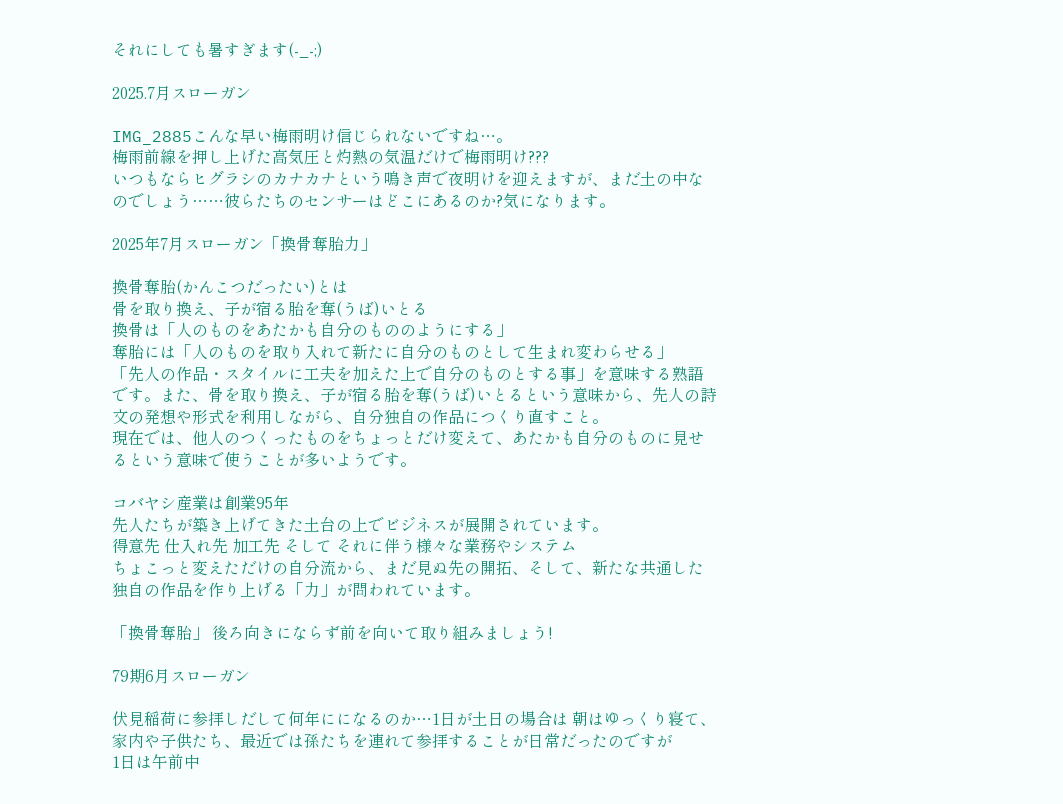それにしても暑すぎます(-_-;)

2025.7月スローガン

IMG_2885こんな早い梅雨明け信じられないですね…。
梅雨前線を押し上げた高気圧と灼熱の気温だけで梅雨明け???
いつもならヒグラシのカナカナという鳴き声で夜明けを迎えますが、まだ土の中なのでしょう……彼らたちのセンサーはどこにあるのか?気になります。

2025年7月スローガン「換骨奪胎力」

換骨奪胎(かんこつだったい)とは
骨を取り換え、子が宿る胎を奪(うば)いとる
換骨は「人のものをあたかも自分のもののようにする」
奪胎には「人のものを取り入れて新たに自分のものとして生まれ変わらせる」
「先人の作品・スタイルに工夫を加えた上で自分のものとする事」を意味する熟語です。また、骨を取り換え、子が宿る胎を奪(うば)いとるという意味から、先人の詩文の発想や形式を利用しながら、自分独自の作品につくり直すこと。
現在では、他人のつくったものをちょっとだけ変えて、あたかも自分のものに見せるという意味で使うことが多いようです。

コバヤシ産業は創業95年
先人たちが築き上げてきた土台の上でビジネスが展開されています。
得意先 仕入れ先 加工先 そして それに伴う様々な業務やシステム
ちょこっと変えただけの自分流から、まだ見ぬ先の開拓、そして、新たな共通した独自の作品を作り上げる「力」が問われています。

「換骨奪胎」 後ろ向きにならず前を向いて取り組みましょう!

79期6月スローガン

伏見稲荷に参拝しだして何年にになるのか…1日が土日の場合は 朝はゆっくり寝て、家内や子供たち、最近では孫たちを連れて参拝することが日常だったのですが
1日は午前中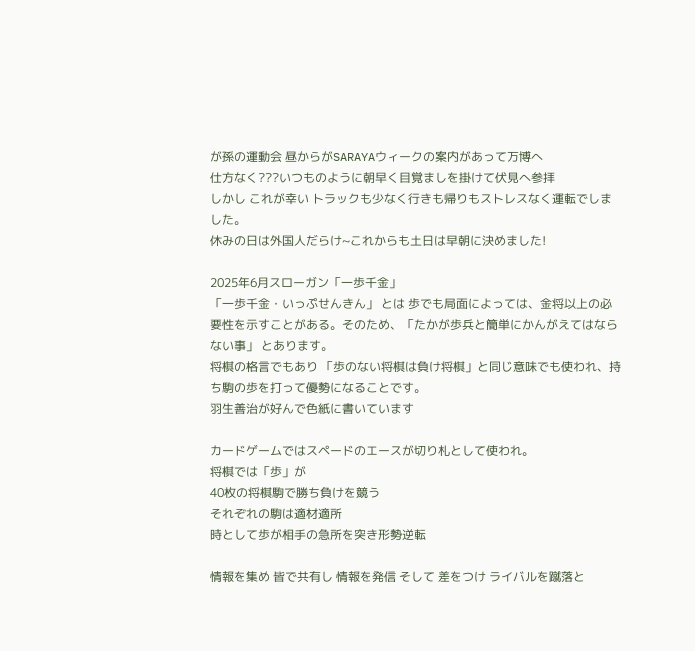が孫の運動会 昼からがSARAYAウィークの案内があって万博へ
仕方なく???いつものように朝早く目覚ましを掛けて伏見へ参拝
しかし これが幸い トラックも少なく行きも帰りもストレスなく運転でしました。
休みの日は外国人だらけ~これからも土日は早朝に決めました!

2025年6月スローガン「一歩千金」
「一歩千金・いっぷせんきん」 とは 歩でも局面によっては、金将以上の必要性を示すことがある。そのため、「たかが歩兵と簡単にかんがえてはならない事」 とあります。
将棋の格言でもあり 「歩のない将棋は負け将棋」と同じ意味でも使われ、持ち駒の歩を打って優勢になることです。
羽生善治が好んで色紙に書いています

カードゲームではスペードのエースが切り札として使われ。
将棋では「歩」が
40枚の将棋駒で勝ち負けを競う
それぞれの駒は適材適所
時として歩が相手の急所を突き形勢逆転

情報を集め 皆で共有し 情報を発信 そして 差をつけ ライバルを蹴落と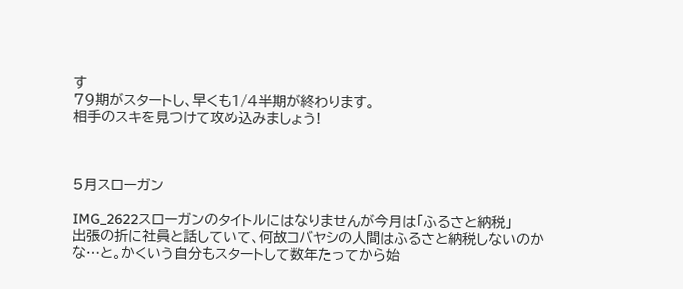す
79期がスタートし、早くも1/4半期が終わります。
相手のスキを見つけて攻め込みましょう!



5月スローガン

IMG_2622スローガンのタイトルにはなりませんが今月は「ふるさと納税」
出張の折に社員と話していて、何故コバヤシの人間はふるさと納税しないのかな…と。かくいう自分もスタートして数年たってから始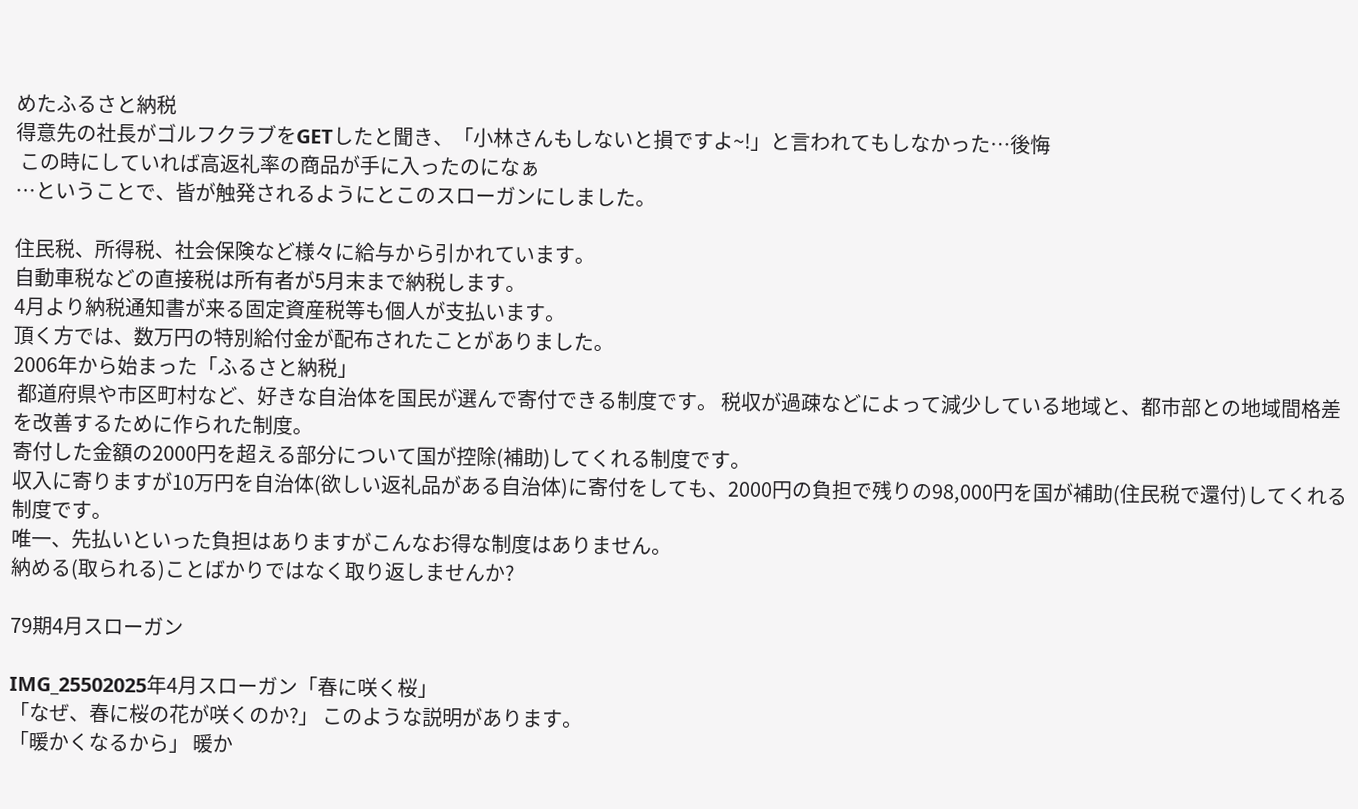めたふるさと納税
得意先の社長がゴルフクラブをGETしたと聞き、「小林さんもしないと損ですよ~!」と言われてもしなかった…後悔
 この時にしていれば高返礼率の商品が手に入ったのになぁ
…ということで、皆が触発されるようにとこのスローガンにしました。

住民税、所得税、社会保険など様々に給与から引かれています。
自動車税などの直接税は所有者が5月末まで納税します。
4月より納税通知書が来る固定資産税等も個人が支払います。
頂く方では、数万円の特別給付金が配布されたことがありました。
2006年から始まった「ふるさと納税」
 都道府県や市区町村など、好きな自治体を国民が選んで寄付できる制度です。 税収が過疎などによって減少している地域と、都市部との地域間格差を改善するために作られた制度。
寄付した金額の2000円を超える部分について国が控除(補助)してくれる制度です。
収入に寄りますが10万円を自治体(欲しい返礼品がある自治体)に寄付をしても、2000円の負担で残りの98,000円を国が補助(住民税で還付)してくれる制度です。
唯一、先払いといった負担はありますがこんなお得な制度はありません。
納める(取られる)ことばかりではなく取り返しませんか?

79期4月スローガン

IMG_25502025年4月スローガン「春に咲く桜」
「なぜ、春に桜の花が咲くのか?」 このような説明があります。
「暖かくなるから」 暖か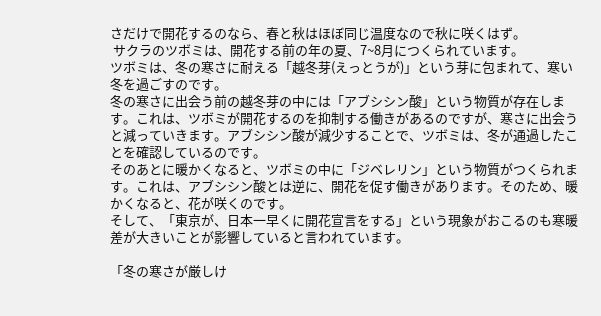さだけで開花するのなら、春と秋はほぼ同じ温度なので秋に咲くはず。
 サクラのツボミは、開花する前の年の夏、7~8月につくられています。
ツボミは、冬の寒さに耐える「越冬芽(えっとうが)」という芽に包まれて、寒い冬を過ごすのです。
冬の寒さに出会う前の越冬芽の中には「アブシシン酸」という物質が存在します。これは、ツボミが開花するのを抑制する働きがあるのですが、寒さに出会うと減っていきます。アブシシン酸が減少することで、ツボミは、冬が通過したことを確認しているのです。
そのあとに暖かくなると、ツボミの中に「ジベレリン」という物質がつくられます。これは、アブシシン酸とは逆に、開花を促す働きがあります。そのため、暖かくなると、花が咲くのです。
そして、「東京が、日本一早くに開花宣言をする」という現象がおこるのも寒暖差が大きいことが影響していると言われています。

「冬の寒さが厳しけ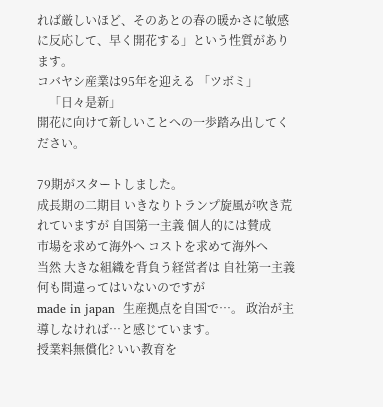れば厳しいほど、そのあとの春の暖かさに敏感に反応して、早く開花する」という性質があります。
コバヤシ産業は95年を迎える 「ツボミ」
    「日々是新」
開花に向けて新しいことへの一歩踏み出してください。

79期がスタートしました。
成長期の二期目 いきなりトランプ旋風が吹き荒れていますが 自国第一主義 個人的には賛成
市場を求めて海外へ コストを求めて海外へ
当然 大きな組織を背負う経営者は 自社第一主義 何も間違ってはいないのですが
made in japan  生産拠点を自国で…。 政治が主導しなければ…と感じています。
授業料無償化? いい教育を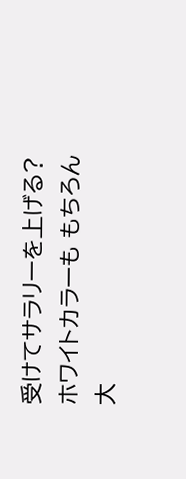受けてサラリーを上げる?
ホワイトカラーも もちろん大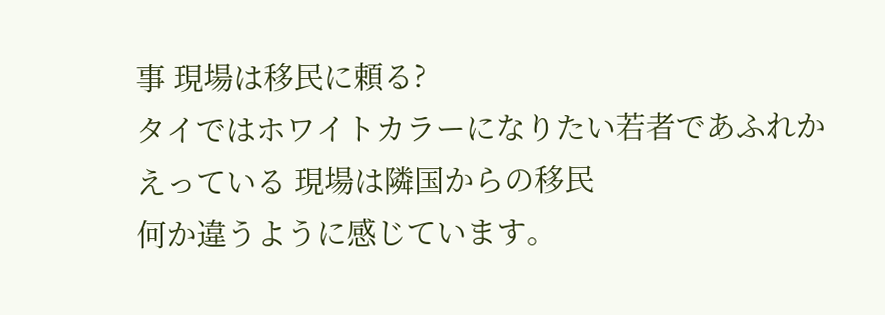事 現場は移民に頼る?
タイではホワイトカラーになりたい若者であふれかえっている 現場は隣国からの移民
何か違うように感じています。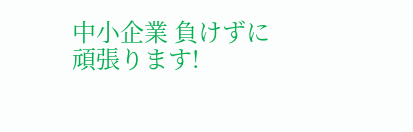中小企業 負けずに頑張ります!